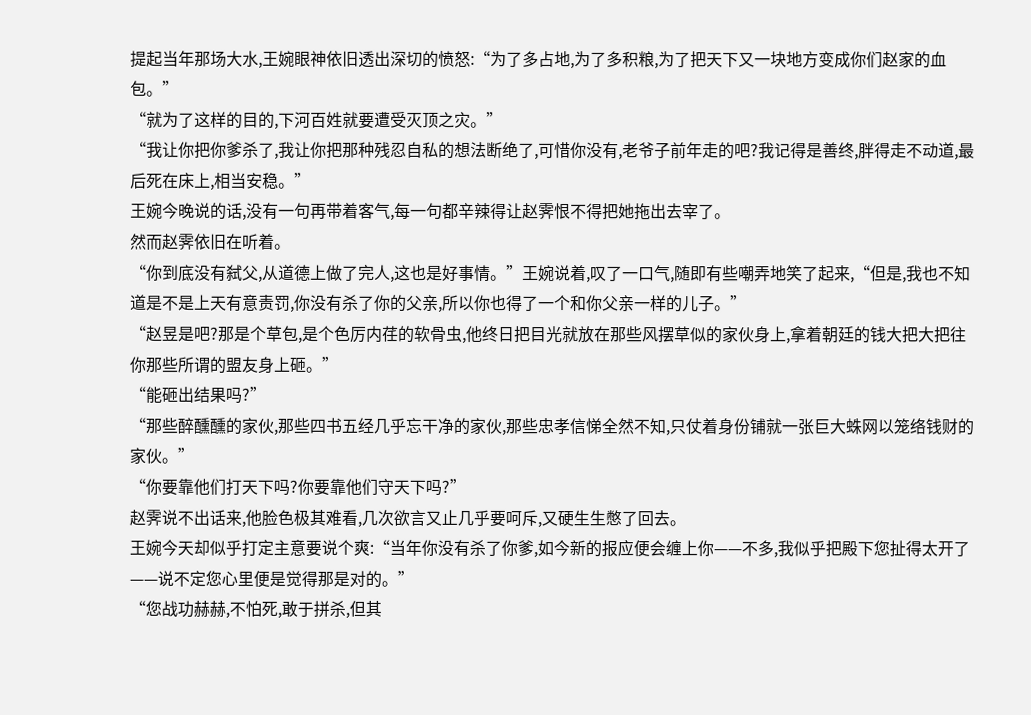提起当年那场大水,王婉眼神依旧透出深切的愤怒:“为了多占地,为了多积粮,为了把天下又一块地方变成你们赵家的血包。”
“就为了这样的目的,下河百姓就要遭受灭顶之灾。”
“我让你把你爹杀了,我让你把那种残忍自私的想法断绝了,可惜你没有,老爷子前年走的吧?我记得是善终,胖得走不动道,最后死在床上,相当安稳。”
王婉今晚说的话,没有一句再带着客气,每一句都辛辣得让赵霁恨不得把她拖出去宰了。
然而赵霁依旧在听着。
“你到底没有弑父,从道德上做了完人,这也是好事情。”王婉说着,叹了一口气,随即有些嘲弄地笑了起来,“但是,我也不知道是不是上天有意责罚,你没有杀了你的父亲,所以你也得了一个和你父亲一样的儿子。”
“赵昱是吧?那是个草包,是个色厉内荏的软骨虫,他终日把目光就放在那些风摆草似的家伙身上,拿着朝廷的钱大把大把往你那些所谓的盟友身上砸。”
“能砸出结果吗?”
“那些醉醺醺的家伙,那些四书五经几乎忘干净的家伙,那些忠孝信悌全然不知,只仗着身份铺就一张巨大蛛网以笼络钱财的家伙。”
“你要靠他们打天下吗?你要靠他们守天下吗?”
赵霁说不出话来,他脸色极其难看,几次欲言又止几乎要呵斥,又硬生生憋了回去。
王婉今天却似乎打定主意要说个爽:“当年你没有杀了你爹,如今新的报应便会缠上你——不多,我似乎把殿下您扯得太开了——说不定您心里便是觉得那是对的。”
“您战功赫赫,不怕死,敢于拼杀,但其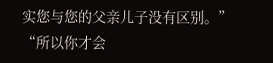实您与您的父亲儿子没有区别。”
“所以你才会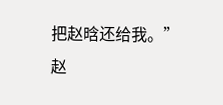把赵晗还给我。”
赵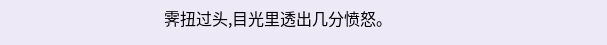霁扭过头,目光里透出几分愤怒。